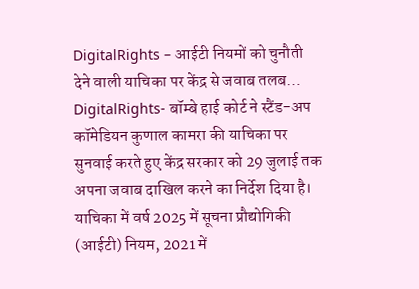DigitalRights – आईटी नियमों को चुनौती देने वाली याचिका पर केंद्र से जवाब तलब…
DigitalRights- बॉम्बे हाई कोर्ट ने स्टैंड-अप कॉमेडियन कुणाल कामरा की याचिका पर सुनवाई करते हुए केंद्र सरकार को 29 जुलाई तक अपना जवाब दाखिल करने का निर्देश दिया है। याचिका में वर्ष 2025 में सूचना प्रौद्योगिकी (आईटी) नियम, 2021 में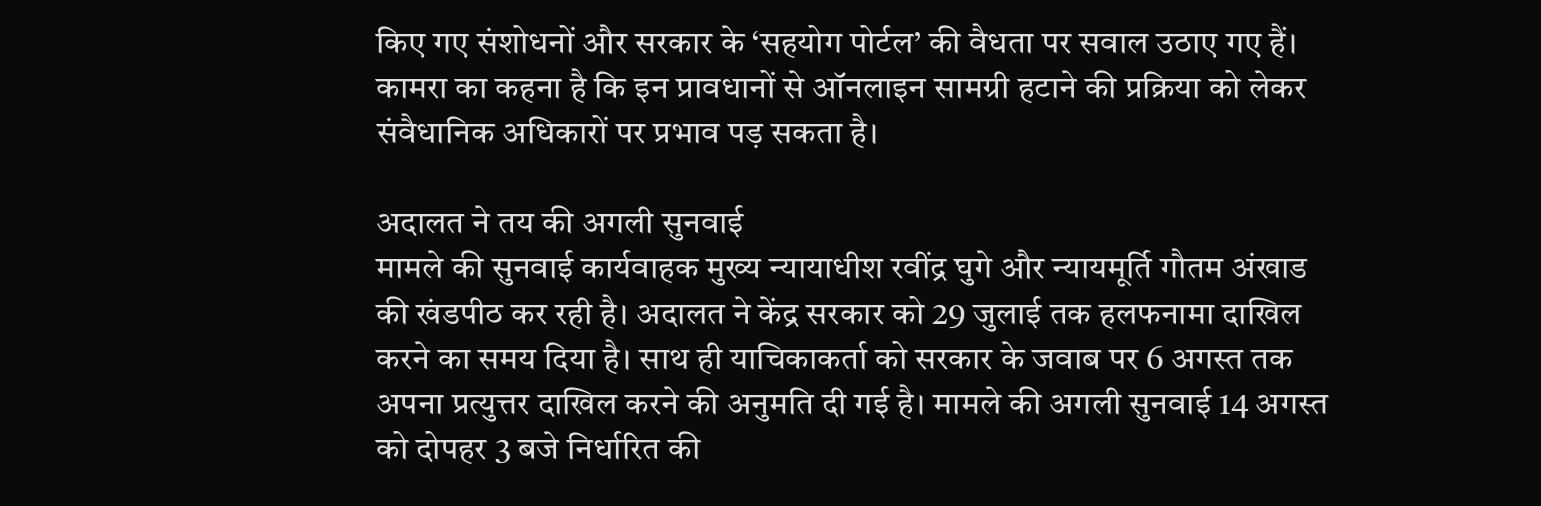किए गए संशोधनों और सरकार के ‘सहयोग पोर्टल’ की वैधता पर सवाल उठाए गए हैं। कामरा का कहना है कि इन प्रावधानों से ऑनलाइन सामग्री हटाने की प्रक्रिया को लेकर संवैधानिक अधिकारों पर प्रभाव पड़ सकता है।

अदालत ने तय की अगली सुनवाई
मामले की सुनवाई कार्यवाहक मुख्य न्यायाधीश रवींद्र घुगे और न्यायमूर्ति गौतम अंखाड की खंडपीठ कर रही है। अदालत ने केंद्र सरकार को 29 जुलाई तक हलफनामा दाखिल करने का समय दिया है। साथ ही याचिकाकर्ता को सरकार के जवाब पर 6 अगस्त तक अपना प्रत्युत्तर दाखिल करने की अनुमति दी गई है। मामले की अगली सुनवाई 14 अगस्त को दोपहर 3 बजे निर्धारित की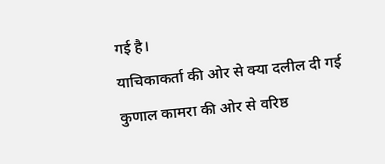गई है।
याचिकाकर्ता की ओर से क्या दलील दी गई
कुणाल कामरा की ओर से वरिष्ठ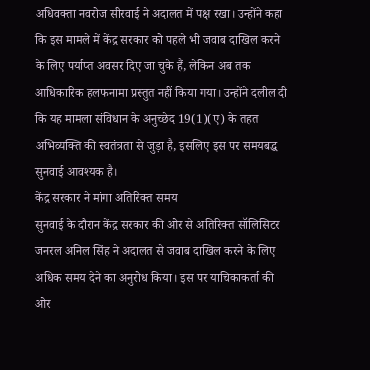अधिवक्ता नवरोज सीरवाई ने अदालत में पक्ष रखा। उन्होंने कहा कि इस मामले में केंद्र सरकार को पहले भी जवाब दाखिल करने के लिए पर्याप्त अवसर दिए जा चुके हैं, लेकिन अब तक आधिकारिक हलफनामा प्रस्तुत नहीं किया गया। उन्होंने दलील दी कि यह मामला संविधान के अनुच्छेद 19(1)(ए) के तहत अभिव्यक्ति की स्वतंत्रता से जुड़ा है, इसलिए इस पर समयबद्ध सुनवाई आवश्यक है।
केंद्र सरकार ने मांगा अतिरिक्त समय
सुनवाई के दौरान केंद्र सरकार की ओर से अतिरिक्त सॉलिसिटर जनरल अनिल सिंह ने अदालत से जवाब दाखिल करने के लिए अधिक समय देने का अनुरोध किया। इस पर याचिकाकर्ता की ओर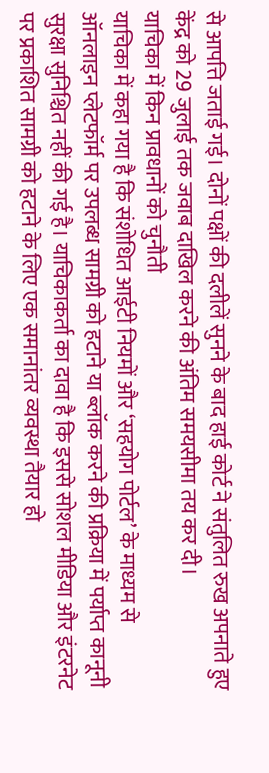से आपत्ति जताई गई। दोनों पक्षों की दलीलें सुनने के बाद हाई कोर्ट ने संतुलित रुख अपनाते हुए केंद्र को 29 जुलाई तक जवाब दाखिल करने की अंतिम समयसीमा तय कर दी।
याचिका में किन प्रावधानों को चुनौती
याचिका में कहा गया है कि संशोधित आईटी नियमों और ‘सहयोग पोर्टल’ के माध्यम से ऑनलाइन प्लेटफॉर्म पर उपलब्ध सामग्री को हटाने या ब्लॉक करने की प्रक्रिया में पर्याप्त कानूनी सुरक्षा सुनिश्चित नहीं की गई है। याचिकाकर्ता का दावा है कि इससे सोशल मीडिया और इंटरनेट पर प्रकाशित सामग्री को हटाने के लिए एक समानांतर व्यवस्था तैयार हो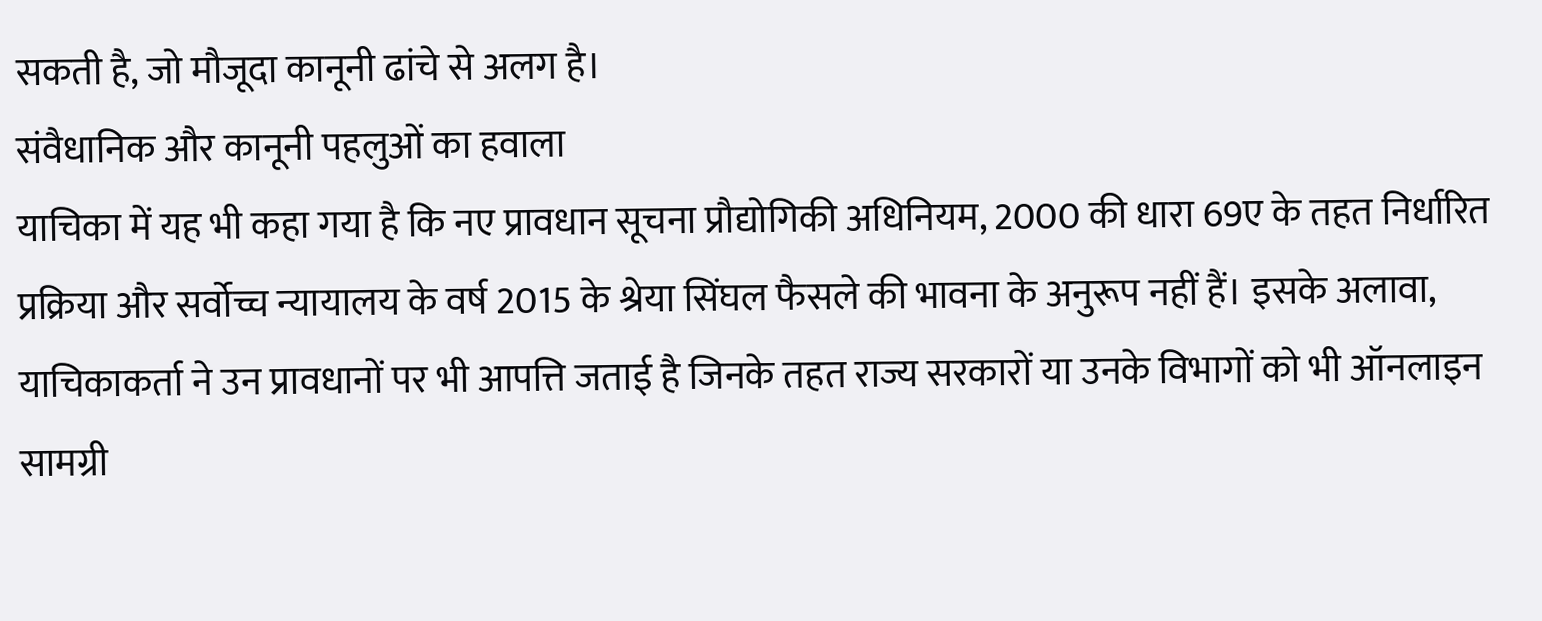सकती है, जो मौजूदा कानूनी ढांचे से अलग है।
संवैधानिक और कानूनी पहलुओं का हवाला
याचिका में यह भी कहा गया है कि नए प्रावधान सूचना प्रौद्योगिकी अधिनियम, 2000 की धारा 69ए के तहत निर्धारित प्रक्रिया और सर्वोच्च न्यायालय के वर्ष 2015 के श्रेया सिंघल फैसले की भावना के अनुरूप नहीं हैं। इसके अलावा, याचिकाकर्ता ने उन प्रावधानों पर भी आपत्ति जताई है जिनके तहत राज्य सरकारों या उनके विभागों को भी ऑनलाइन सामग्री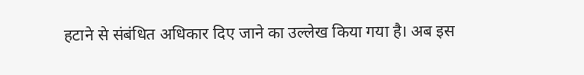हटाने से संबंधित अधिकार दिए जाने का उल्लेख किया गया है। अब इस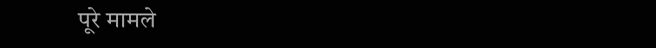पूरे मामले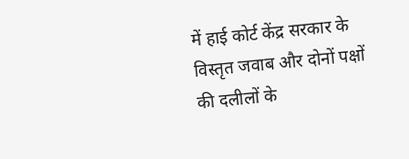में हाई कोर्ट केंद्र सरकार के विस्तृत जवाब और दोनों पक्षों की दलीलों के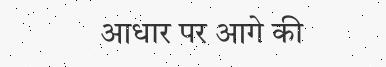आधार पर आगे की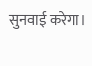सुनवाई करेगा।